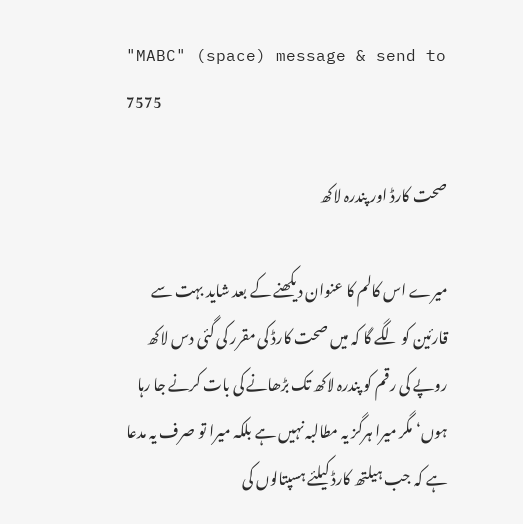"MABC" (space) message & send to 7575

صحت کارڈ اور پندرہ لاکھ

میرے اس کالم کا عنوان دیکھنے کے بعد شاید بہت سے قارئین کو لگے گا کہ میں صحت کارڈ کی مقرر کی گئی دس لاکھ روپے کی رقم کو پندرہ لاکھ تک بڑھانے کی بات کرنے جا رہا ہوں‘ مگر میرا ہرگز یہ مطالبہ نہیں ہے بلکہ میرا تو صرف یہ مدعا ہے کہ جب ہیلتھ کارڈ کیلئے ہسپتالوں کی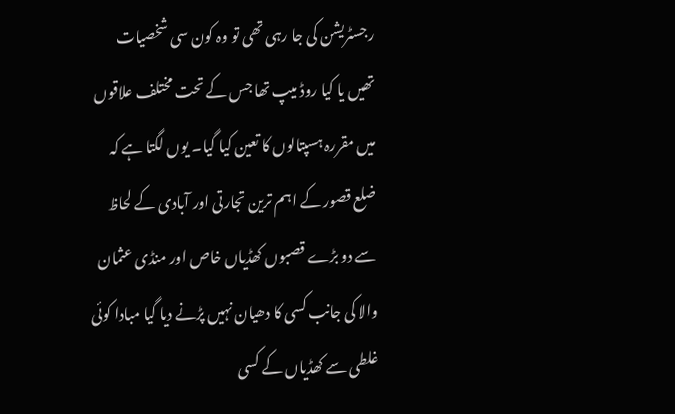رجسٹریشن کی جا رہی تھی تو وہ کون سی شخصیات تھیں یا کیا روڈ میپ تھا جس کے تحت مختلف علاقوں میں مقررہ ہسپتالوں کا تعین کیا گیا۔ یوں لگتا ہے کہ ضلع قصور کے اہم ترین تجارتی اور آبادی کے لحاظ سے دو بڑے قصبوں کھڈیاں خاص اور منڈی عثمان والا کی جانب کسی کا دھیان نہیں پڑنے دیا گیا مبادا کوئی غلطی سے کھڈیاں کے کسی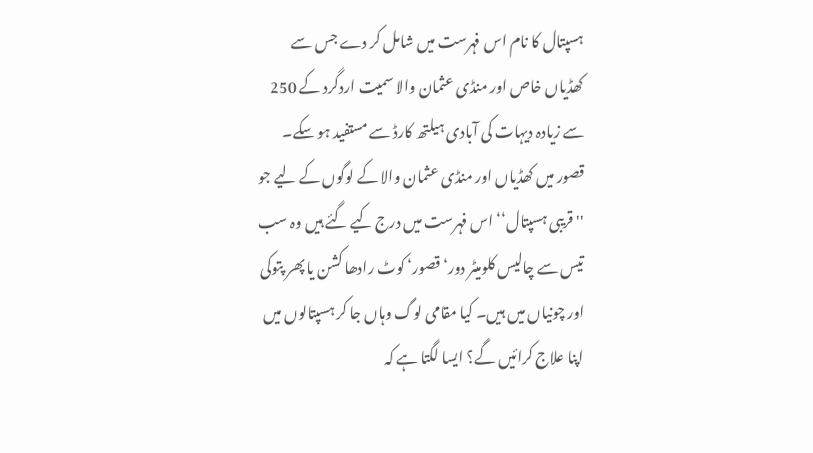ہسپتال کا نام اس فہرست میں شامل کر دے جس سے کھڈیاں خاص اور منڈی عثمان والا سمیت اردگرد کے 250 سے زیادہ دیہات کی آبادی ہیلتھ کارڈ سے مستفید ہو سکے۔ قصور میں کھڈیاں اور منڈی عثمان والا کے لوگوں کے لیے جو ''قریبی ہسپتال‘‘ اس فہرست میں درج کیے گئے ہیں وہ سب تیس سے چالیس کلومیٹر دور‘ قصور‘ کوٹ رادھا کشن یا پھر پتوکی اور چونیاں میں ہیں۔ کیا مقامی لوگ وہاں جا کر ہسپتالوں میں اپنا علاج کرائیں گے؟ ایسا لگتا ہے کہ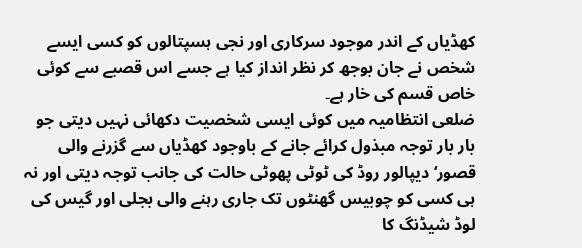کھڈیاں کے اندر موجود سرکاری اور نجی ہسپتالوں کو کسی ایسے شخص نے جان بوجھ کر نظر انداز کیا ہے جسے اس قصبے سے کوئی خاص قسم کی خار ہے۔
ضلعی انتظامیہ میں کوئی ایسی شخصیت دکھائی نہیں دیتی جو بار بار توجہ مبذول کرائے جانے کے باوجود کھڈیاں سے گزرنے والی قصور‘ دیپالور روڈ کی ٹوٹی پھوٹی حالت کی جانب توجہ دیتی اور نہ ہی کسی کو چوبیس گھنٹوں تک جاری رہنے والی بجلی اور گیس کی لوڈ شیڈنگ کا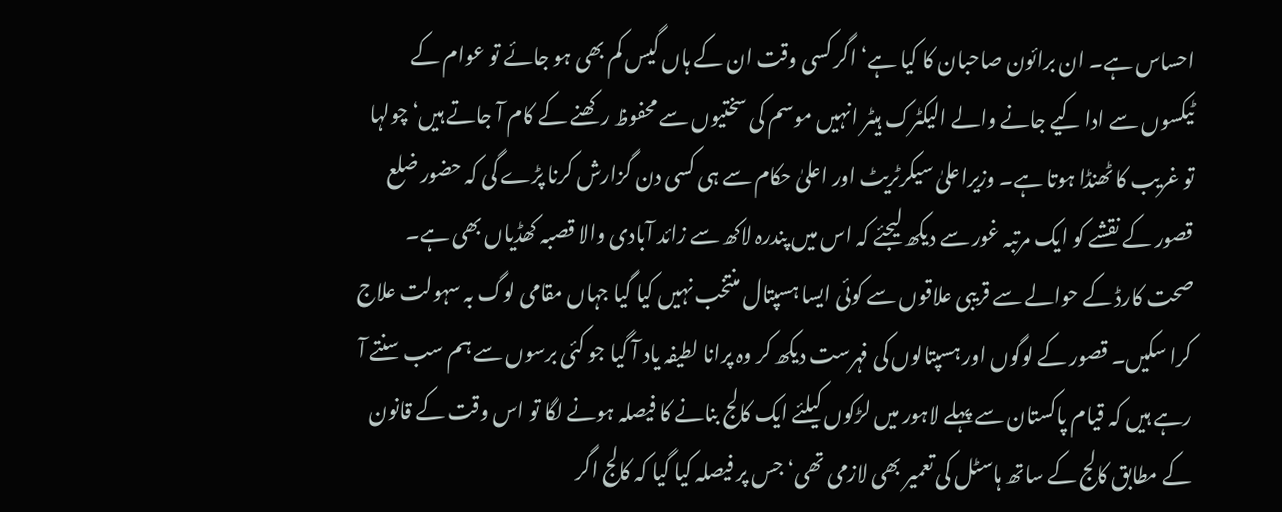احساس ہے۔ ان برائون صاحبان کا کیا ہے‘ اگر کسی وقت ان کے ہاں گیس کم بھی ہو جائے تو عوام کے ٹیکسوں سے ادا کیے جانے والے الیکٹرک ہیٹر انہیں موسم کی سختیوں سے محفوظ رکھنے کے کام آ جاتے ہیں‘ چولہا تو غریب کا ٹھنڈا ہوتا ہے۔ وزیراعلیٰ سیکرٹریٹ اور اعلیٰ حکام سے ہی کسی دن گزارش کرنا پڑے گی کہ حضور ضلع قصور کے نقشے کو ایک مرتبہ غور سے دیکھ لیجئے کہ اس میں پندرہ لاکھ سے زائد آبادی والا قصبہ کھڈیاں بھی ہے۔ صحت کارڈ کے حوالے سے قریبی علاقوں سے کوئی ایسا ہسپتال منتخب نہیں کیا گیا جہاں مقامی لوگ بہ سہولت علاج کرا سکیں۔ قصور کے لوگوں اور ہسپتالوں کی فہرست دیکھ کر وہ پرانا لطیفہ یاد آ گیا جو کئی برسوں سے ہم سب سنتے آ رہے ہیں کہ قیام پاکستان سے پہلے لاہور میں لڑکوں کیلئے ایک کالج بنانے کا فیصلہ ہونے لگا تو اس وقت کے قانون کے مطابق کالج کے ساتھ ہاسٹل کی تعمیر بھی لازمی تھی‘ جس پر فیصلہ کیا گیا کہ کالج اگر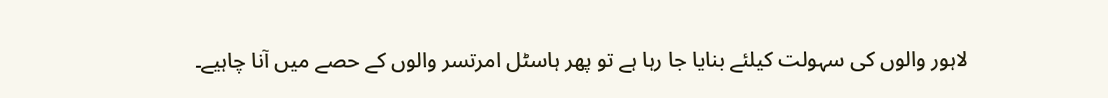لاہور والوں کی سہولت کیلئے بنایا جا رہا ہے تو پھر ہاسٹل امرتسر والوں کے حصے میں آنا چاہیے۔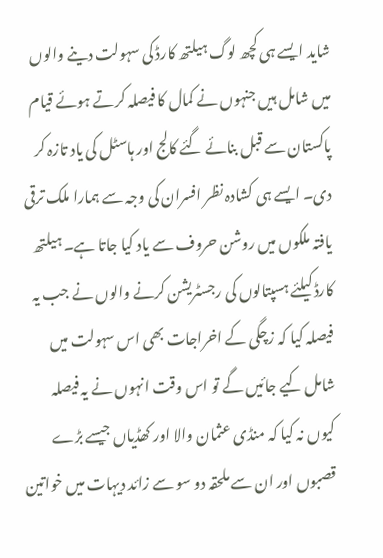شاید ایسے ہی کچھ لوگ ہیلتھ کارڈ کی سہولت دینے والوں میں شامل ہیں جنہوں نے کمال کا فیصلہ کرتے ہوئے قیام پاکستان سے قبل بنائے گئے کالج اور ہاسٹل کی یاد تازہ کر دی۔ ایسے ہی کشادہ نظر افسران کی وجہ سے ہمارا ملک ترقی یافتہ ملکوں میں روشن حروف سے یاد کیا جاتا ہے۔ ہیلتھ کارڈ کیلئے ہسپتالوں کی رجسٹریشن کرنے والوں نے جب یہ فیصلہ کیا کہ زچگی کے اخراجات بھی اس سہولت میں شامل کیے جائیں گے تو اس وقت انہوں نے یہ فیصلہ کیوں نہ کیا کہ منڈی عثمان والا اور کھڈیاں جیسے بڑے قصبوں اور ان سے ملحقہ دو سو سے زائد دیہات میں خواتین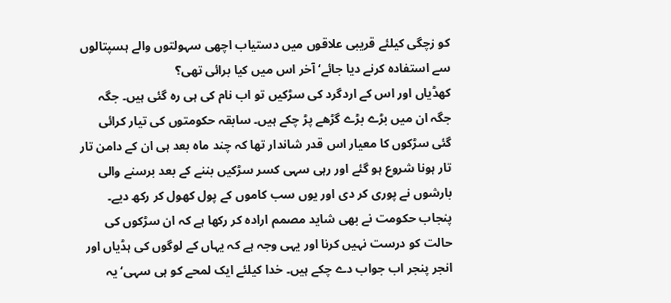کو زچگی کیلئے قریبی علاقوں میں دستیاب اچھی سہولتوں والے ہسپتالوں سے استفادہ کرنے دیا جائے‘ آخر اس میں کیا برائی تھی؟
کھڈیاں اور اس کے اردگرد کی سڑکیں تو اب نام کی ہی رہ گئی ہیں۔ جگہ جگہ ان میں بڑے بڑے گڑھے پڑ چکے ہیں۔ سابقہ حکومتوں کی تیار کرائی گئی سڑکوں کا معیار اس قدر شاندار تھا کہ چند ماہ بعد ہی ان کے دامن تار تار ہونا شروع ہو گئے اور رہی سہی کسر سڑکیں بننے کے بعد برسنے والی بارشوں نے پوری کر دی اور یوں سب کاموں کے پول کھول کر رکھ دیے۔ پنجاب حکومت نے بھی شاید مصمم ارادہ کر رکھا ہے کہ ان سڑکوں کی حالت کو درست نہیں کرنا اور یہی وجہ ہے کہ یہاں کے لوگوں کی ہڈیاں اور انجر پنجر اب جواب دے چکے ہیں۔ خدا کیلئے ایک لمحے کو ہی سہی‘ یہ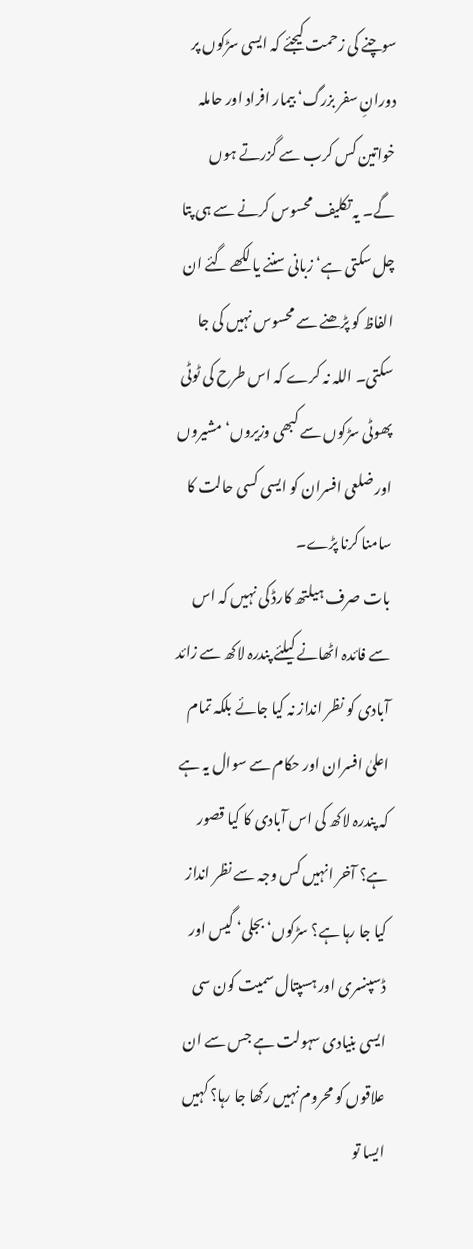سوچنے کی زحمت کیجئے کہ ایسی سڑکوں پر دورانِ سفر بزرگ‘ بیمار افراد اور حاملہ خواتین کس کرب سے گزرتے ہوں گے۔ یہ تکلیف محسوس کرنے سے ہی پتا چل سکتی ہے‘ زبانی سننے یا لکھے گئے ان الفاظ کو پڑھنے سے محسوس نہیں کی جا سکتی۔ اللہ نہ کرے کہ اس طرح کی ٹوٹی پھوٹی سڑکوں سے کبھی وزیروں‘ مشیروں اور ضلعی افسران کو ایسی کسی حالت کا سامنا کرنا پڑے۔
بات صرف ہیلتھ کارڈ کی نہیں کہ اس سے فائدہ اٹھانے کیلئے پندرہ لاکھ سے زائد آبادی کو نظر انداز نہ کیا جائے بلکہ تمام اعلیٰ افسران اور حکام سے سوال یہ ہے کہ پندرہ لاکھ کی اس آبادی کا کیا قصور ہے؟ آخر انہیں کس وجہ سے نظر انداز کیا جا رہا ہے؟ سڑکوں‘ بجلی‘ گیس اور ڈسپنسری اور ہسپتال سمیت کون سی ایسی بنیادی سہولت ہے جس سے ان علاقوں کو محروم نہیں رکھا جا رہا؟ کہیں ایسا تو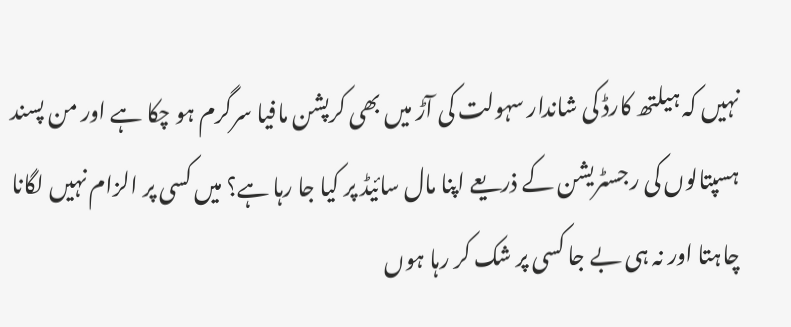نہیں کہ ہیلتھ کارڈ کی شاندار سہولت کی آڑ میں بھی کرپشن مافیا سرگرم ہو چکا ہے اور من پسند ہسپتالوں کی رجسٹریشن کے ذریعے اپنا مال سائیڈ پر کیا جا رہا ہے؟ میں کسی پر الزام نہیں لگانا چاہتا اور نہ ہی بے جا کسی پر شک کر رہا ہوں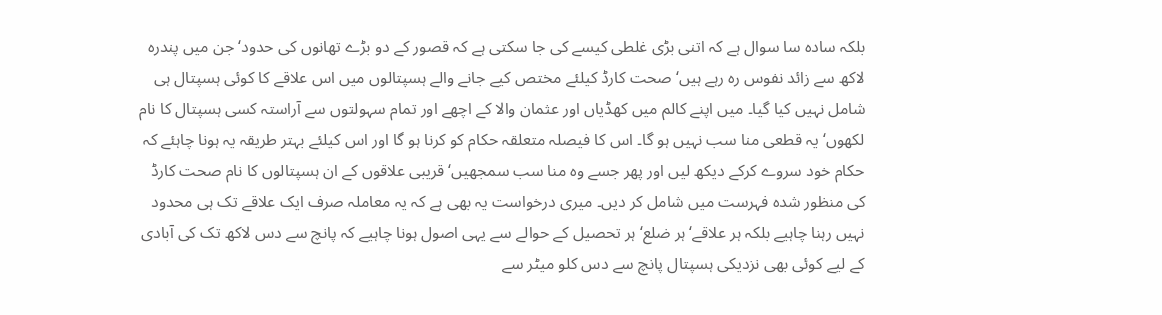بلکہ سادہ سا سوال ہے کہ اتنی بڑی غلطی کیسے کی جا سکتی ہے کہ قصور کے دو بڑے تھانوں کی حدود‘ جن میں پندرہ لاکھ سے زائد نفوس رہ رہے ہیں‘ صحت کارڈ کیلئے مختص کیے جانے والے ہسپتالوں میں اس علاقے کا کوئی ہسپتال ہی شامل نہیں کیا گیا۔ میں اپنے کالم میں کھڈیاں اور عثمان والا کے اچھے اور تمام سہولتوں سے آراستہ کسی ہسپتال کا نام لکھوں‘ یہ قطعی منا سب نہیں ہو گا۔ اس کا فیصلہ متعلقہ حکام کو کرنا ہو گا اور اس کیلئے بہتر طریقہ یہ ہونا چاہئے کہ حکام خود سروے کرکے دیکھ لیں اور پھر جسے وہ منا سب سمجھیں‘ قریبی علاقوں کے ان ہسپتالوں کا نام صحت کارڈ کی منظور شدہ فہرست میں شامل کر دیں۔ میری درخواست یہ بھی ہے کہ یہ معاملہ صرف ایک علاقے تک ہی محدود نہیں رہنا چاہیے بلکہ ہر علاقے‘ ہر ضلع‘ ہر تحصیل کے حوالے سے یہی اصول ہونا چاہیے کہ پانچ سے دس لاکھ تک کی آبادی کے لیے کوئی بھی نزدیکی ہسپتال پانچ سے دس کلو میٹر سے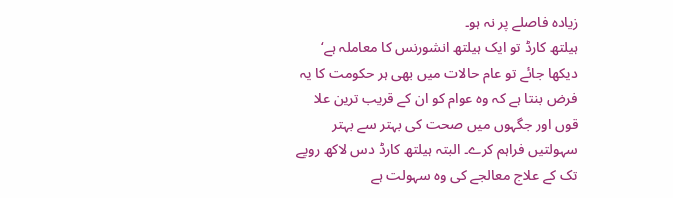زیادہ فاصلے پر نہ ہو۔
ہیلتھ کارڈ تو ایک ہیلتھ انشورنس کا معاملہ ہے‘ دیکھا جائے تو عام حالات میں بھی ہر حکومت کا یہ فرض بنتا ہے کہ وہ عوام کو ان کے قریب ترین علا قوں اور جگہوں میں صحت کی بہتر سے بہتر سہولتیں فراہم کرے۔ البتہ ہیلتھ کارڈ دس لاکھ روپے تک کے علاج معالجے کی وہ سہولت ہے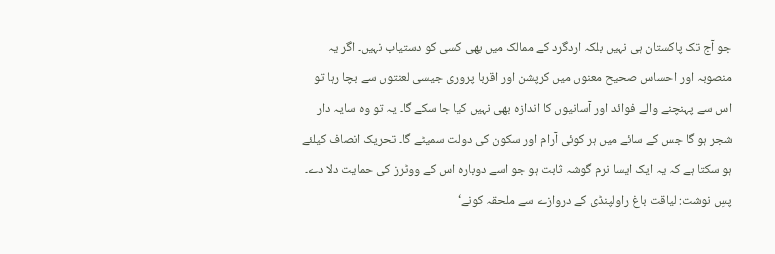جو آج تک پاکستان ہی نہیں بلکہ اردگرد کے ممالک میں بھی کسی کو دستیاب نہیں۔ اگر یہ منصوبہ اور احساس صحیح معنوں میں کرپشن اور اقربا پروری جیسی لعنتوں سے بچا رہا تو اس سے پہنچنے والے فوائد اور آسانیوں کا اندازہ بھی نہیں کیا جا سکے گا۔ یہ تو وہ سایہ دار شجر ہو گا جس کے سائے میں ہر کوئی آرام اور سکون کی دولت سمیٹے گا۔ تحریک انصاف کیلئے ہو سکتا ہے کہ یہ ایک ایسا نرم گوشہ ثابت ہو جو اسے دوبارہ اس کے ووٹرز کی حمایت دلا دے۔
پسِ نوشت: لیاقت باغ راولپنڈی کے دروازے سے ملحقہ کونے‘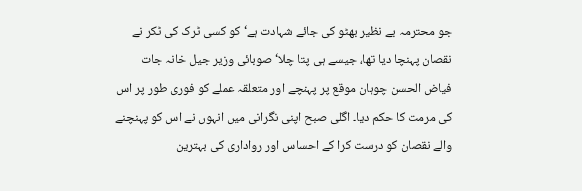جو محترمہ بے نظیر بھٹو کی جائے شہادت ہے‘ کو کسی ٹرک کی ٹکر نے نقصان پہنچا دیا تھا، جیسے ہی پتا چلا‘ صوبائی وزیر جیل خانہ جات فیاض الحسن چوہان موقع پر پہنچے اور متعلقہ عملے کو فوری طور پر اس کی مرمت کا حکم دیا۔ اگلی صبح اپنی نگرانی میں انہوں نے اس کو پہنچنے والے نقصان کو درست کرا کے احساس اور رواداری کی بہترین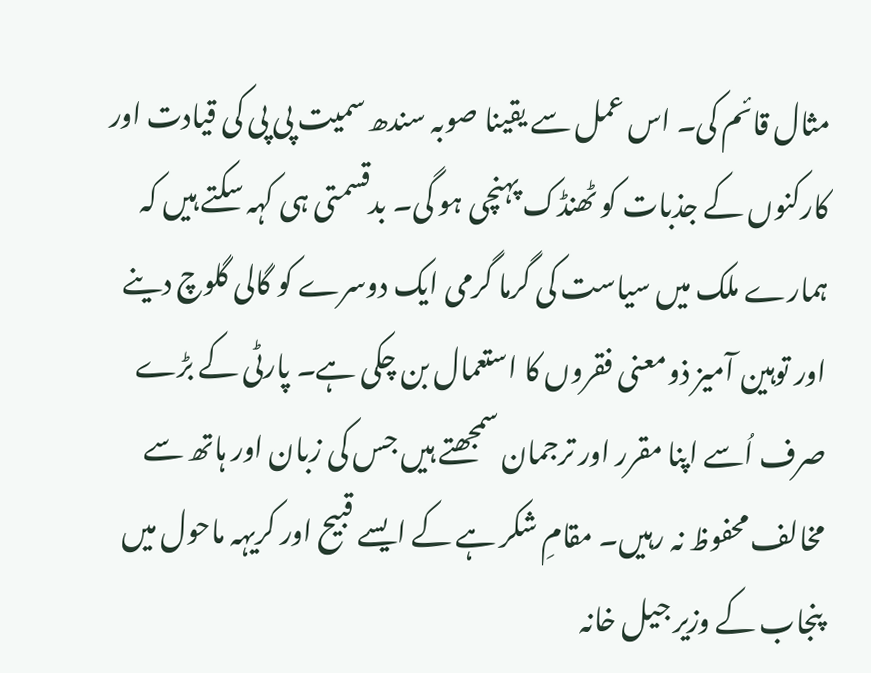مثال قائم کی۔ اس عمل سے یقینا صوبہ سندھ سمیت پی پی کی قیادت اور کارکنوں کے جذبات کو ٹھنڈک پہنچی ہو گی۔ بدقسمتی ہی کہہ سکتے ہیں کہ ہمارے ملک میں سیاست کی گرما گرمی ایک دوسرے کو گالی گلوچ دینے اور توہین آمیز ذومعنی فقروں کا استعمال بن چکی ہے۔ پارٹی کے بڑے صرف اُسے اپنا مقرر اور ترجمان سمجھتے ہیں جس کی زبان اور ہاتھ سے مخالف محفوظ نہ رہیں۔ مقامِ شکر ہے کے ایسے قبیح اور کریہہ ماحول میں پنجاب کے وزیر جیل خانہ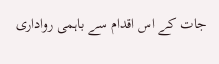جات کے اس اقدام سے باہمی رواداری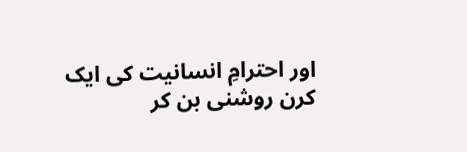اور احترامِ انسانیت کی ایک کرن روشنی بن کر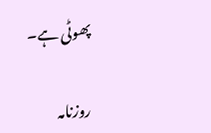پھوٹی ہے۔

روزنامہ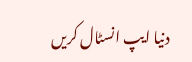دنیا ایپ انسٹال کریں